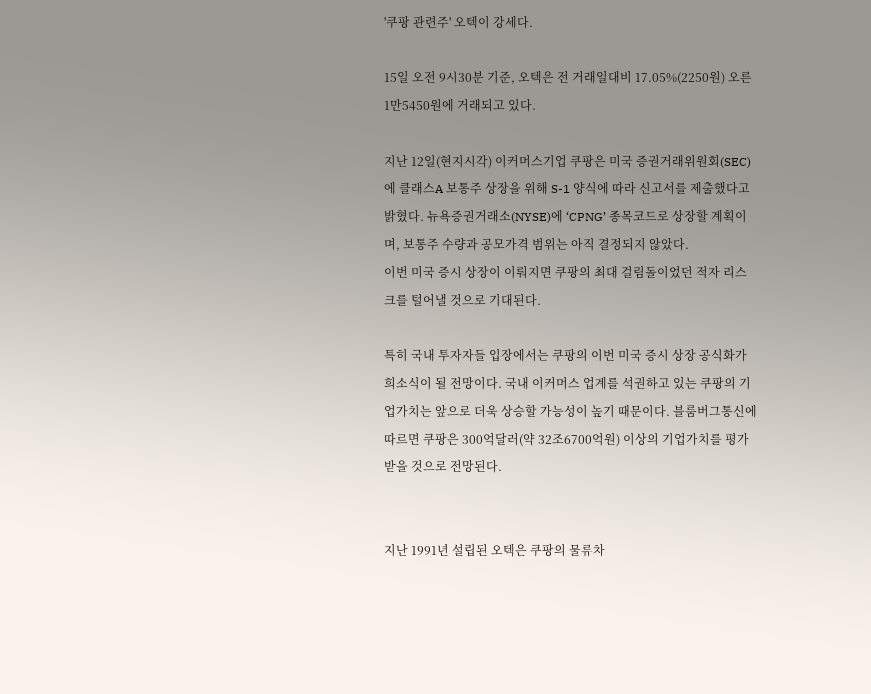'쿠팡 관련주' 오텍이 강세다.

15일 오전 9시30분 기준, 오텍은 전 거래일대비 17.05%(2250원) 오른 1만5450원에 거래되고 있다.

지난 12일(현지시각) 이커머스기업 쿠팡은 미국 증권거래위원회(SEC)에 클래스A 보통주 상장을 위해 S-1 양식에 따라 신고서를 제출했다고 밝혔다. 뉴욕증권거래소(NYSE)에 ‘CPNG’ 종목코드로 상장할 계획이며, 보통주 수량과 공모가격 범위는 아직 결정되지 않았다.
이번 미국 증시 상장이 이뤄지면 쿠팡의 최대 걸림돌이었던 적자 리스크를 털어낼 것으로 기대된다.

특히 국내 투자자들 입장에서는 쿠팡의 이번 미국 증시 상장 공식화가 희소식이 될 전망이다. 국내 이커머스 업계를 석권하고 있는 쿠팡의 기업가치는 앞으로 더욱 상승할 가능성이 높기 때문이다. 블룸버그통신에 따르면 쿠팡은 300억달러(약 32조6700억원) 이상의 기업가치를 평가받을 것으로 전망된다.


지난 1991년 설립된 오텍은 쿠팡의 물류차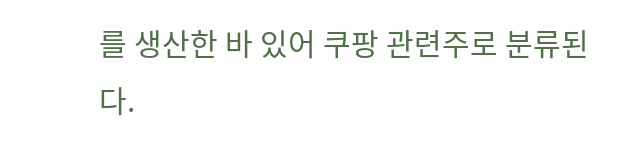를 생산한 바 있어 쿠팡 관련주로 분류된다.